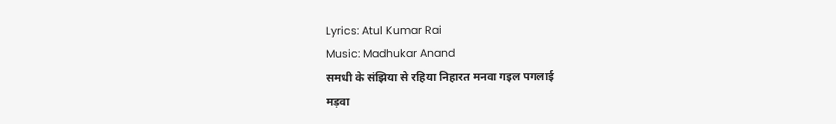Lyrics: Atul Kumar Rai
Music: Madhukar Anand
समधी के संझिया से रहिया निहारत मनवा गइल पगलाई
मड़वा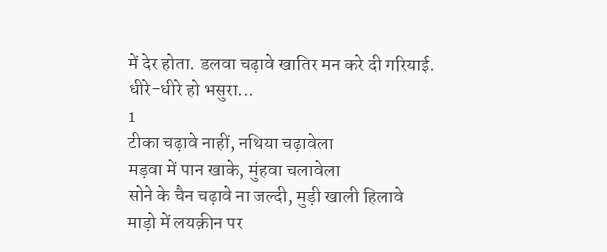में देर होता. डलवा चढ़ावे खातिर मन करे दी गरियाई.
धीरे-धीरे हो भसुरा...
1
टीका चढ़ावे नाहीं, नथिया चढ़ावेला
मड़वा में पान खाके, मुंहवा चलावेला
सोने के चैन चढ़ावे ना जल्दी, मुड़ी खाली हिलावे
माड़ो में लयक़ीन पर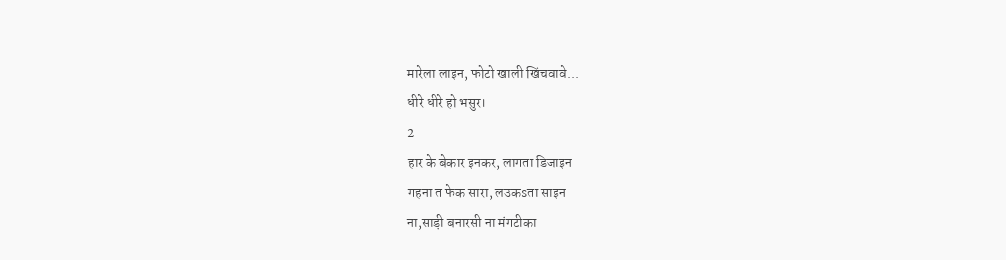मारेला लाइन, फोटो खाली खिंचवावे...
धीरे धीरे हो भसुर।
2
हार के बेकार इनकर, लागता डिजाइन
गहना त फेक सारा, लउकsता साइन
ना,साड़ी बनारसी ना मंगटीका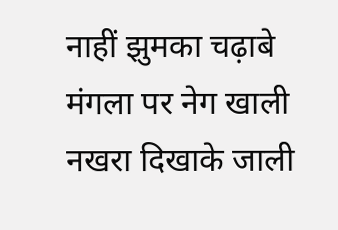नाहीं झुमका चढ़ाबे
मंगला पर नेग खाली नखरा दिखाके जाली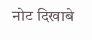नोट दिखाबे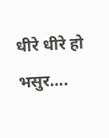धीरे धीरे हो भसुर….